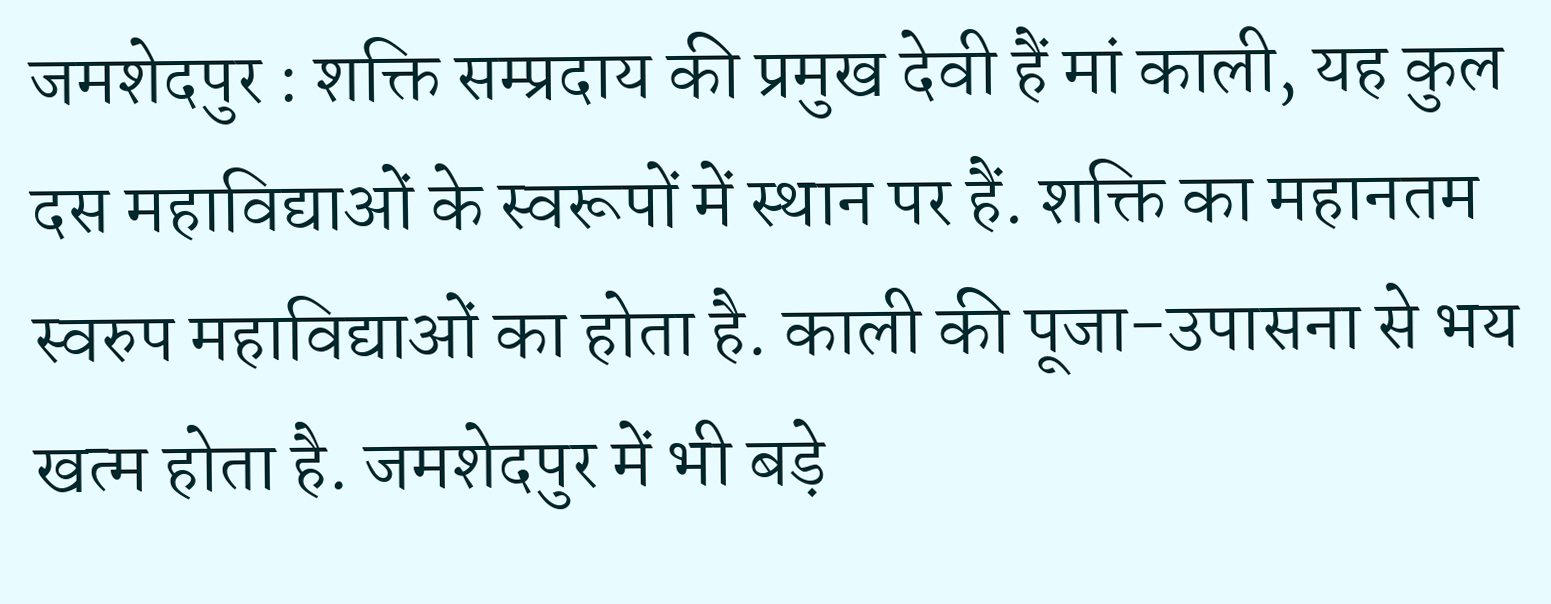जमशेदपुर : शक्ति सम्प्रदाय की प्रमुख देवी हैं मां काली, यह कुल दस महाविद्याओं के स्वरूपों में स्थान पर हैं. शक्ति का महानतम स्वरुप महाविद्याओं का होता है. काली की पूजा-उपासना से भय खत्म होता है. जमशेदपुर में भी बड़े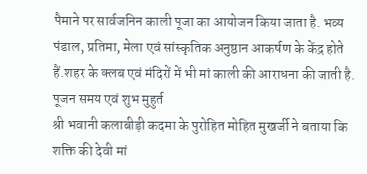पैमाने पर सार्वजनिन काली पूजा का आयोजन किया जाता है. भव्य पंडाल, प्रतिमा, मेला एवं सांस्कृतिक अनुष्ठान आकर्षण के केंद्र होते हैं.शहर के क्लब एवं मंदिरों में भी मां काली की आराधना की जाती है.
पूजन समय एवं शुभ मुहुर्त
श्री भवानी कलाबीड़ी कदमा के पुरोहित मोहित मुखर्जी ने बताया कि शक्ति की देवी मां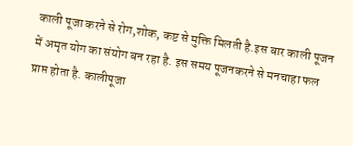काली पूजा करने से रोग,शोक, कष्ट से मुक्ति मिलती है.इस बार काली पूजन में अमृत योग का संयोग बन रहा है. इस समय पूजनकरने से मनचाहा फल प्राप्त होता है. कालीपूजा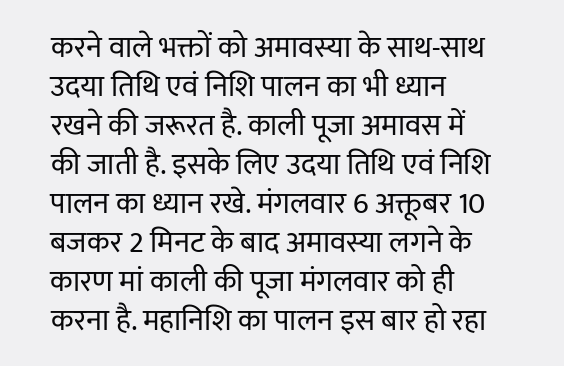करने वाले भक्तों को अमावस्या के साथ-साथ उदया तिथि एवं निशि पालन का भी ध्यान रखने की जरूरत है. काली पूजा अमावस में की जाती है. इसके लिए उदया तिथि एवं निशि पालन का ध्यान रखे. मंगलवार 6 अक्तूबर 10 बजकर 2 मिनट के बाद अमावस्या लगने के कारण मां काली की पूजा मंगलवार को ही करना है. महानिशि का पालन इस बार हो रहा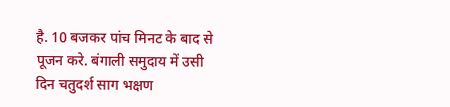है. 10 बजकर पांच मिनट के बाद से पूजन करे. बंगाली समुदाय में उसी दिन चतुदर्श साग भक्षण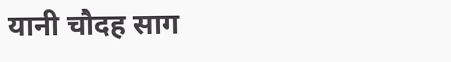यानी चौदह साग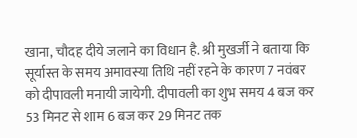खाना, चौदह दीये जलाने का विधान है. श्री मुखर्जी ने बताया कि सूर्यास्त के समय अमावस्या तिथि नहीं रहने के कारण 7 नवंबर को दीपावली मनायी जायेगी. दीपावली का शुभ समय 4 बज कर 53 मिनट से शाम 6 बज कर 29 मिनट तक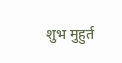शुभ मुहुर्त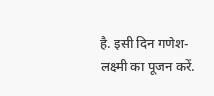है. इसी दिन गणेश-लक्ष्मी का पूजन करें.